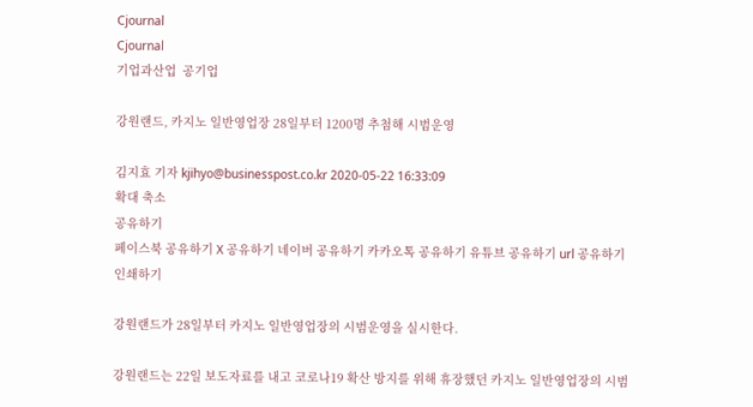Cjournal
Cjournal
기업과산업  공기업

강원랜드, 카지노 일반영업장 28일부터 1200명 추첨해 시범운영

김지효 기자 kjihyo@businesspost.co.kr 2020-05-22 16:33:09
확대 축소
공유하기
페이스북 공유하기 X 공유하기 네이버 공유하기 카카오톡 공유하기 유튜브 공유하기 url 공유하기 인쇄하기

강원랜드가 28일부터 카지노 일반영업장의 시범운영을 실시한다.

강원랜드는 22일 보도자료를 내고 코로나19 확산 방지를 위해 휴장했던 카지노 일반영업장의 시범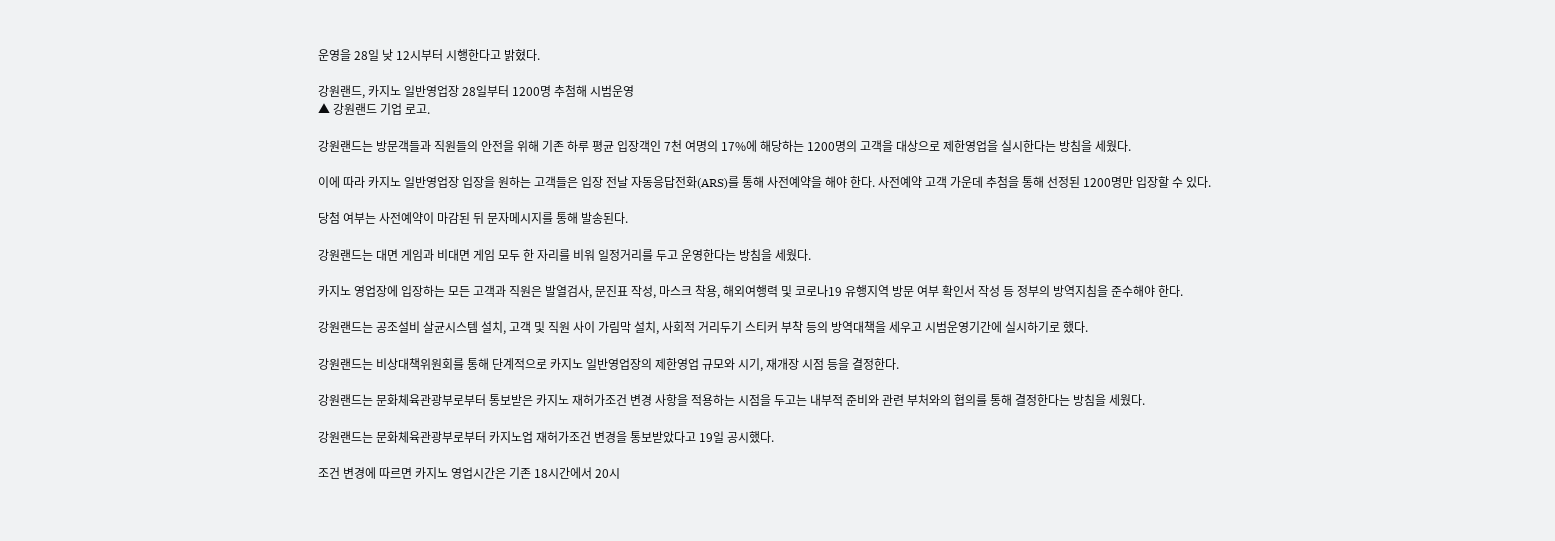운영을 28일 낮 12시부터 시행한다고 밝혔다.

강원랜드, 카지노 일반영업장 28일부터 1200명 추첨해 시범운영
▲ 강원랜드 기업 로고.

강원랜드는 방문객들과 직원들의 안전을 위해 기존 하루 평균 입장객인 7천 여명의 17%에 해당하는 1200명의 고객을 대상으로 제한영업을 실시한다는 방침을 세웠다.

이에 따라 카지노 일반영업장 입장을 원하는 고객들은 입장 전날 자동응답전화(ARS)를 통해 사전예약을 해야 한다. 사전예약 고객 가운데 추첨을 통해 선정된 1200명만 입장할 수 있다.

당첨 여부는 사전예약이 마감된 뒤 문자메시지를 통해 발송된다.

강원랜드는 대면 게임과 비대면 게임 모두 한 자리를 비워 일정거리를 두고 운영한다는 방침을 세웠다.

카지노 영업장에 입장하는 모든 고객과 직원은 발열검사, 문진표 작성, 마스크 착용, 해외여행력 및 코로나19 유행지역 방문 여부 확인서 작성 등 정부의 방역지침을 준수해야 한다.

강원랜드는 공조설비 살균시스템 설치, 고객 및 직원 사이 가림막 설치, 사회적 거리두기 스티커 부착 등의 방역대책을 세우고 시범운영기간에 실시하기로 했다.

강원랜드는 비상대책위원회를 통해 단계적으로 카지노 일반영업장의 제한영업 규모와 시기, 재개장 시점 등을 결정한다.

강원랜드는 문화체육관광부로부터 통보받은 카지노 재허가조건 변경 사항을 적용하는 시점을 두고는 내부적 준비와 관련 부처와의 협의를 통해 결정한다는 방침을 세웠다.

강원랜드는 문화체육관광부로부터 카지노업 재허가조건 변경을 통보받았다고 19일 공시했다.

조건 변경에 따르면 카지노 영업시간은 기존 18시간에서 20시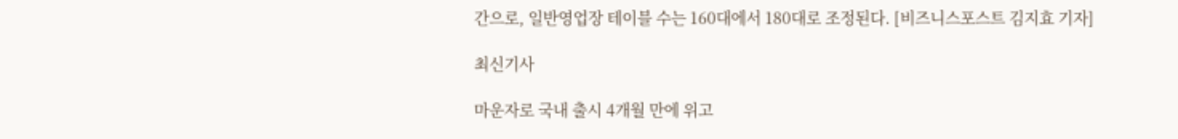간으로, 일반영업장 테이블 수는 160대에서 180대로 조정된다. [비즈니스포스트 김지효 기자]

최신기사

마운자로 국내 출시 4개월 만에 위고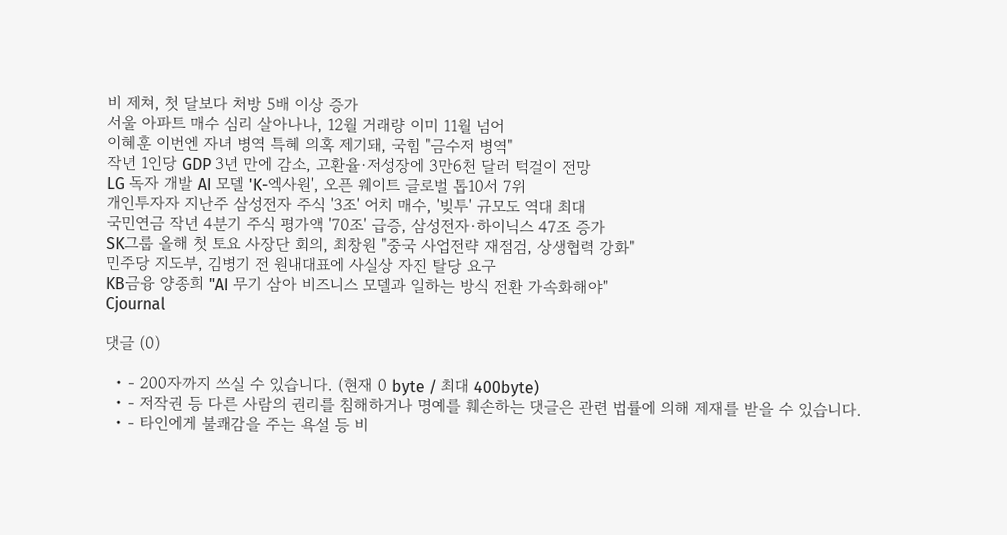비 제쳐, 첫 달보다 처방 5배 이상 증가
서울 아파트 매수 심리 살아나나, 12월 거래량 이미 11월 넘어
이혜훈 이번엔 자녀 병역 특혜 의혹 제기돼, 국힘 "금수저 병역"
작년 1인당 GDP 3년 만에 감소, 고환율·저성장에 3만6천 달러 턱걸이 전망
LG 독자 개발 AI 모델 'K-엑사원', 오픈 웨이트 글로벌 톱10서 7위
개인투자자 지난주 삼성전자 주식 '3조' 어치 매수, '빚투' 규모도 역대 최대
국민연금 작년 4분기 주식 평가액 '70조' 급증, 삼성전자·하이닉스 47조 증가
SK그룹 올해 첫 토요 사장단 회의, 최창원 "중국 사업전략 재점검, 상생협력 강화"
민주당 지도부, 김병기 전 원내대표에 사실상 자진 탈당 요구
KB금융 양종희 "AI 무기 삼아 비즈니스 모델과 일하는 방식 전환 가속화해야"
Cjournal

댓글 (0)

  • - 200자까지 쓰실 수 있습니다. (현재 0 byte / 최대 400byte)
  • - 저작권 등 다른 사람의 권리를 침해하거나 명예를 훼손하는 댓글은 관련 법률에 의해 제재를 받을 수 있습니다.
  • - 타인에게 불쾌감을 주는 욕설 등 비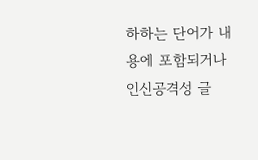하하는 단어가 내용에 포함되거나 인신공격성 글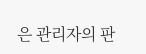은 관리자의 판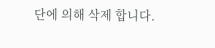단에 의해 삭제 합니다.